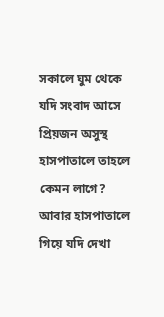সকালে ঘুম থেকে যদি সংবাদ আসে প্রিয়জন অসুস্থ হাসপাতালে তাহলে কেমন লাগে? আবার হাসপাতালে গিয়ে যদি দেখা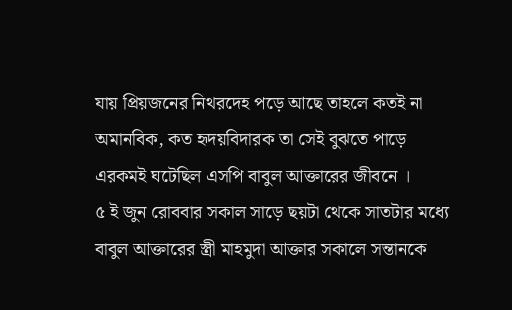যায় প্রিয়জনের নিথরদেহ পড়ে আছে তাহলে কতই না অমানবিক, কত হৃদয়বিদারক তা সেই বুঝতে পাড়ে এরকমই ঘটেছিল এসপি বাবুল আক্তারের জীবনে ।
৫ ই জুন রোববার সকাল সাড়ে ছয়টা থেকে সাতটার মধ্যে বাবুল আক্তারের স্ত্রী মাহমুদা আক্তার সকালে সন্তানকে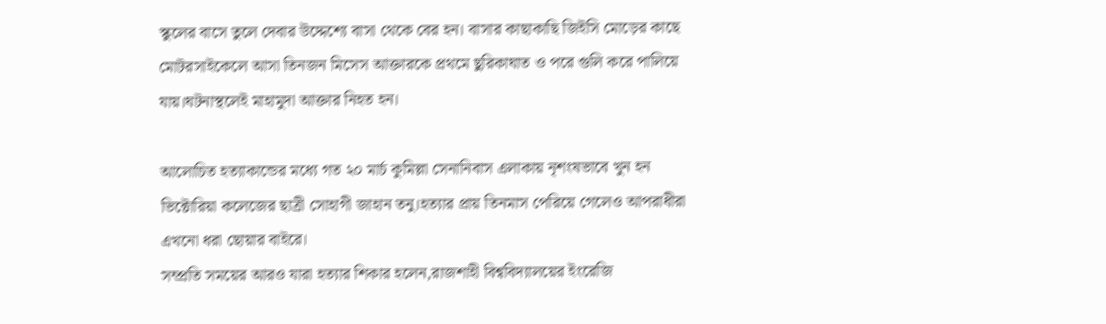স্কুলের বাসে তুলে দেবার উদ্দেশ্যে বাসা থেকে বের হন। বাসার কাছাকাছি জিইসি মোড়ের কাছে মোটরসাইকেলে আসা তিনজন মিসেস আক্তারকে প্রথমে ছুরিকাঘাত ও পরে গুলি করে পালিয়ে যায়।ঘটনাস্থলেই মাহামুদা আক্তার নিহত হন।

আলোচিত হত্যাকান্ডের মধ্যে গত ২০ মার্চ কুমিল্লা সেনানিবাস এলাকায় নৃশংষভাবে খুন হন ভিক্টোরিয়া কলেজের ছাত্রী সোহাগী জাহান তনু।হত্যার প্রায় তিনমাস পেরিয়ে গেলেও আপরাধীরা এখনো ধরা ছোয়ার বাইরে।
সম্প্রতি সময়ের আরও যারা হত্যার শিকার হলেন,রাজশাহী বিশ্ববিদ্যালয়ের ইংরেজি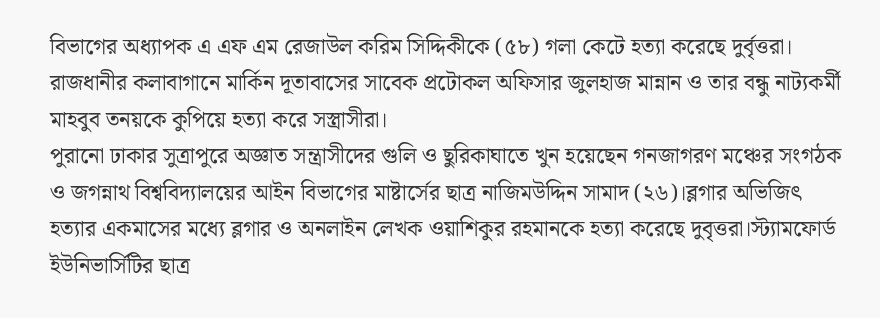বিভাগের অধ্যাপক এ এফ এম রেজাউল করিম সিদ্দিকীকে (৫৮) গলা কেটে হত্যা করেছে দুর্বৃত্তরা। রাজধানীর কলাবাগানে মার্কিন দূতাবাসের সাবেক প্রটোকল অফিসার জুলহাজ মান্নান ও তার বন্ধু নাট্যকর্মী মাহবুব তনয়কে কুপিয়ে হত্যা করে সস্ত্রাসীরা।
পুরানো ঢাকার সুত্রাপুরে অজ্ঞাত সন্ত্রাসীদের গুলি ও ছুরিকাঘাতে খুন হয়েছেন গনজাগরণ মঞ্চের সংগঠক ও জগন্নাথ বিশ্ববিদ্যালয়ের আইন বিভাগের মাষ্টার্সের ছাত্র নাজিমউদ্দিন সামাদ (২৬)।ব্লগার অভিজিৎ হত্যার একমাসের মধ্যে ব্লগার ও অনলাইন লেখক ওয়াশিকুর রহমানকে হত্যা করেছে দুবৃত্তরা।স্ট্যামফোর্ড ইউনিভার্সিটির ছাত্র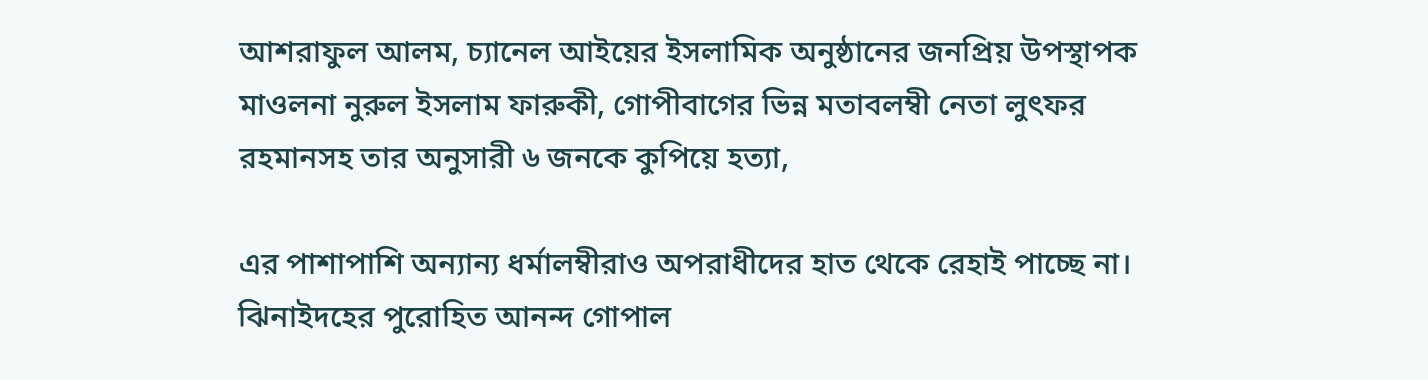আশরাফুল আলম, চ্যানেল আইয়ের ইসলামিক অনুষ্ঠানের জনপ্রিয় উপস্থাপক মাওলনা নুরুল ইসলাম ফারুকী, গোপীবাগের ভিন্ন মতাবলম্বী নেতা লুৎফর রহমানসহ তার অনুসারী ৬ জনকে কুপিয়ে হত্যা,

এর পাশাপাশি অন্যান্য ধর্মালম্বীরাও অপরাধীদের হাত থেকে রেহাই পাচ্ছে না। ঝিনাইদহের পুরোহিত আনন্দ গোপাল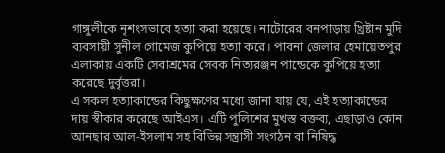গাঙ্গুলীকে নৃশংসভাবে হত্যা করা হয়েছে। নাটোরের বনপাড়ায় খ্রিষ্টান মুদি ব্যবসায়ী সুনীল গোমেজ কুপিয়ে হত্যা করে। পাবনা জেলার হেমায়েতপুর এলাকায় একটি সেবাশ্রমের সেবক নিত্যরঞ্জন পান্ডেকে কুপিয়ে হত্যা করেছে দুর্বৃত্তরা।
এ সকল হত্যাকান্ডের কিছুক্ষণের মধ্যে জানা যায় যে, এই হত্যাকান্ডের দায় স্বীকার করেছে আইএস। এটি পুলিশের মুখস্ত বক্তব্য, এছাড়াও কোন আনছার আল-ইসলাম সহ বিভিন্ন সন্ত্রাসী সংগঠন বা নিষিদ্ধ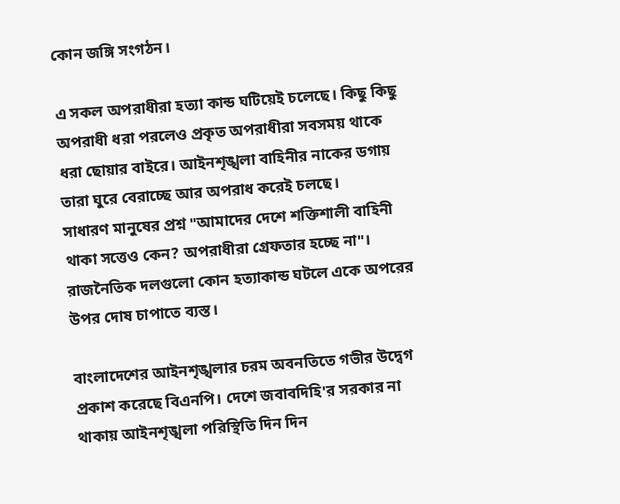কোন জঙ্গি সংগঠন।

এ সকল অপরাধীরা হত্যা কান্ড ঘটিয়েই চলেছে। কিছু কিছু অপরাধী ধরা পরলেও প্রকৃত অপরাধীরা সবসময় থাকে ধরা ছোয়ার বাইরে। আইনশৃঙ্খলা বাহিনীর নাকের ডগায় তারা ঘুরে বেরাচ্ছে আর অপরাধ করেই চলছে।
সাধারণ মানুষের প্রশ্ন "আমাদের দেশে শক্তিশালী বাহিনী থাকা সত্তেও কেন? অপরাধীরা গ্রেফতার হচ্ছে না"।
রাজনৈতিক দলগুলো কোন হত্যাকান্ড ঘটলে একে অপরের উপর দোষ চাপাতে ব্যস্ত।

বাংলাদেশের আইনশৃঙ্খলার চরম অবনতিতে গভীর উদ্বেগ প্রকাশ করেছে বিএনপি। দেশে জবাবদিহি'র সরকার না থাকায় আইনশৃঙ্খলা পরিস্থিতি দিন দিন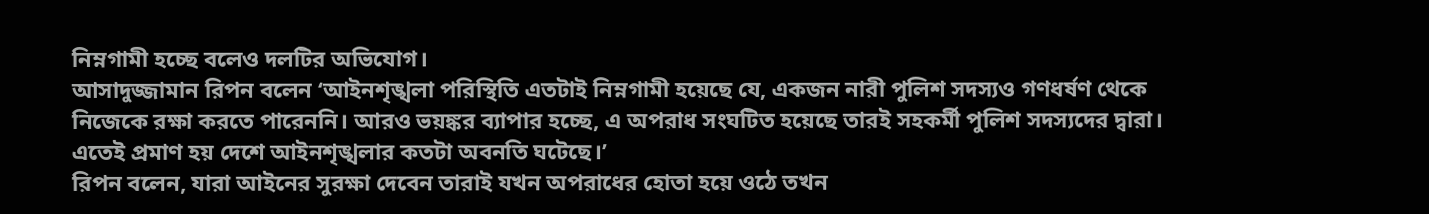নিম্নগামী হচ্ছে বলেও দলটির অভিযোগ।
আসাদুজ্জামান রিপন বলেন ‘আইনশৃঙ্খলা পরিস্থিতি এতটাই নিম্নগামী হয়েছে যে, একজন নারী পুলিশ সদস্যও গণধর্ষণ থেকে নিজেকে রক্ষা করতে পারেননি। আরও ভয়ঙ্কর ব্যাপার হচ্ছে, এ অপরাধ সংঘটিত হয়েছে তারই সহকর্মী পুলিশ সদস্যদের দ্বারা। এতেই প্রমাণ হয় দেশে আইনশৃঙ্খলার কতটা অবনতি ঘটেছে।’
রিপন বলেন, যারা আইনের সুরক্ষা দেবেন তারাই যখন অপরাধের হোতা হয়ে ওঠে তখন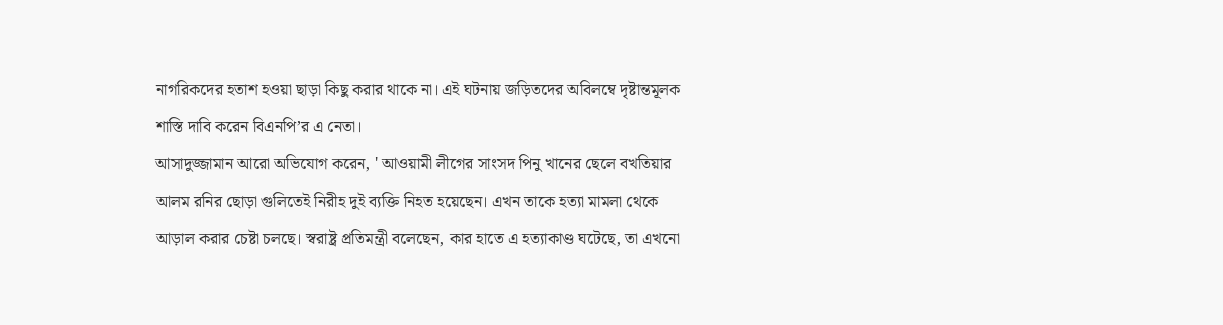নাগরিকদের হতাশ হওয়া ছাড়া কিছু করার থাকে না। এই ঘটনায় জড়িতদের অবিলম্বে দৃষ্টান্তমূলক শাস্তি দাবি করেন বিএনপি’র এ নেতা।
আসাদুজ্জামান আরো অভিযোগ করেন, ' আওয়ামী লীগের সাংসদ পিনু খানের ছেলে বখতিয়ার আলম রনির ছোড়া গুলিতেই নিরীহ দুই ব্যক্তি নিহত হয়েছেন। এখন তাকে হত্যা মামলা থেকে আড়াল করার চেষ্টা চলছে। স্বরাষ্ট্র প্রতিমন্ত্রী বলেছেন, কার হাতে এ হত্যাকাণ্ড ঘটেছে, তা এখনো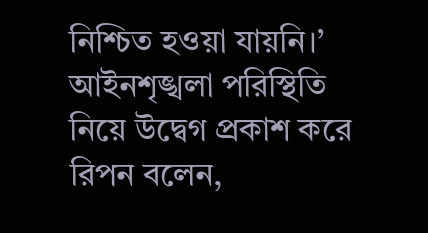নিশ্চিত হওয়া যায়নি।’
আইনশৃঙ্খলা পরিস্থিতি নিয়ে উদ্বেগ প্রকাশ করে রিপন বলেন,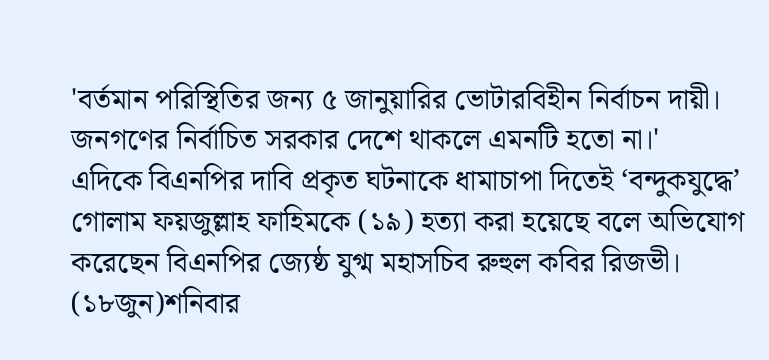'বর্তমান পরিস্থিতির জন্য ৫ জানুয়ারির ভোটারবিহীন নির্বাচন দায়ী। জনগণের নির্বাচিত সরকার দেশে থাকলে এমনটি হতো না।'
এদিকে বিএনপির দাবি প্রকৃত ঘটনাকে ধামাচাপা দিতেই ‘বন্দুকযুদ্ধে’ গোলাম ফয়জুল্লাহ ফাহিমকে (১৯) হত্যা করা হয়েছে বলে অভিযোগ করেছেন বিএনপির জ্যেষ্ঠ যুগ্ম মহাসচিব রুহুল কবির রিজভী।
(১৮জুন)শনিবার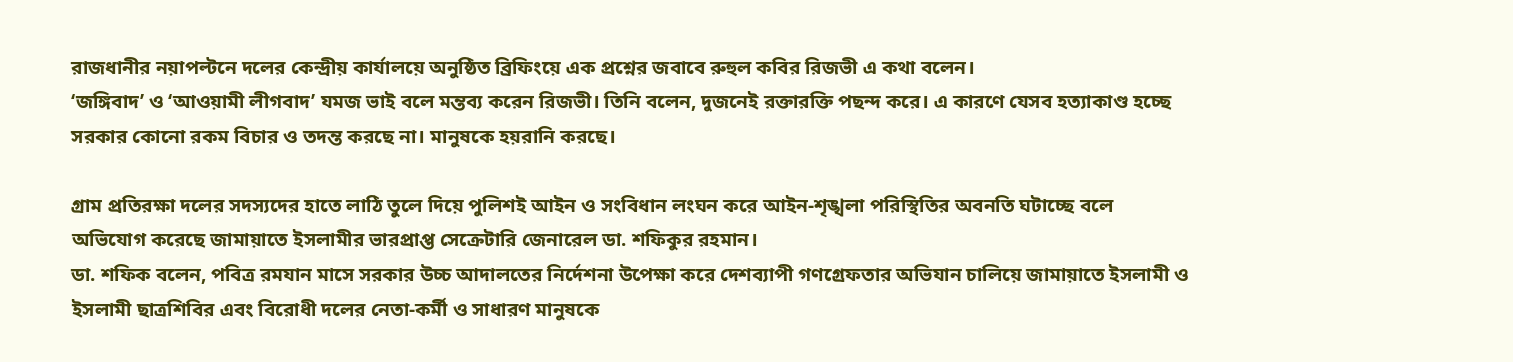রাজধানীর নয়াপল্টনে দলের কেন্দ্রীয় কার্যালয়ে অনুষ্ঠিত ব্রিফিংয়ে এক প্রশ্নের জবাবে রুহুল কবির রিজভী এ কথা বলেন।
‘জঙ্গিবাদ’ ও ‘আওয়ামী লীগবাদ’ যমজ ভাই বলে মন্তব্য করেন রিজভী। তিনি বলেন, দুজনেই রক্তারক্তি পছন্দ করে। এ কারণে যেসব হত্যাকাণ্ড হচ্ছে সরকার কোনো রকম বিচার ও তদন্ত করছে না। মানুষকে হয়রানি করছে।

গ্রাম প্রতিরক্ষা দলের সদস্যদের হাতে লাঠি তুলে দিয়ে পুলিশই আইন ও সংবিধান লংঘন করে আইন-শৃঙ্খলা পরিস্থিতির অবনতি ঘটাচ্ছে বলে অভিযোগ করেছে জামায়াতে ইসলামীর ভারপ্রাপ্ত সেক্রেটারি জেনারেল ডা. শফিকুর রহমান।
ডা. শফিক বলেন, পবিত্র রমযান মাসে সরকার উচ্চ আদালতের নির্দেশনা উপেক্ষা করে দেশব্যাপী গণগ্রেফতার অভিযান চালিয়ে জামায়াতে ইসলামী ও ইসলামী ছাত্রশিবির এবং বিরোধী দলের নেতা-কর্মী ও সাধারণ মানুষকে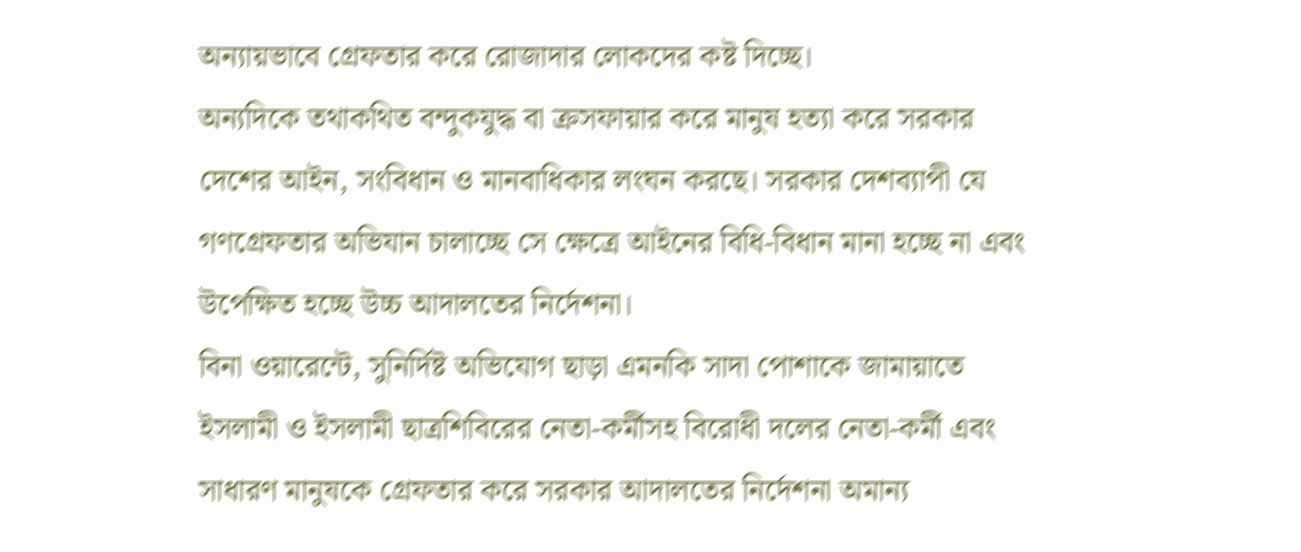অন্যায়ভাবে গ্রেফতার করে রোজাদার লোকদের কষ্ট দিচ্ছে।
অন্যদিকে তথাকথিত বন্দুকযুদ্ধ বা ক্রসফায়ার করে মানুষ হত্যা করে সরকার দেশের আইন, সংবিধান ও মানবাধিকার লংঘন করছে। সরকার দেশব্যাপী যে গণগ্রেফতার অভিযান চালাচ্ছে সে ক্ষেত্রে আইনের বিধি-বিধান মানা হচ্ছে না এবং উপেক্ষিত হচ্ছে উচ্চ আদালতের নির্দেশনা।
বিনা ওয়ারেন্টে, সুনির্দিষ্ট অভিযোগ ছাড়া এমনকি সাদা পোশাকে জামায়াতে ইসলামী ও ইসলামী ছাত্রশিবিরের নেতা-কর্মীসহ বিরোধী দলের নেতা-কর্মী এবং সাধারণ মানুষকে গ্রেফতার করে সরকার আদালতের নির্দেশনা অমান্য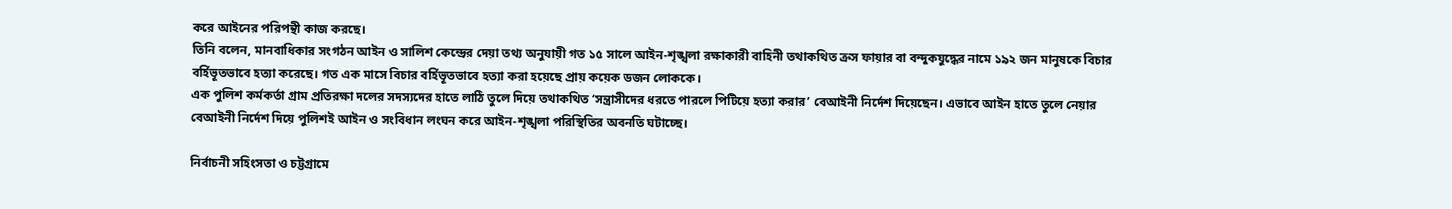করে আইনের পরিপন্থী কাজ করছে।
তিনি বলেন, মানবাধিকার সংগঠন আইন ও সালিশ কেন্দ্রের দেয়া তথ্য অনুযায়ী গত ১৫ সালে আইন-শৃঙ্খলা রক্ষাকারী বাহিনী তথাকথিত ক্রস ফায়ার বা বন্দুকযুদ্ধের নামে ১৯২ জন মানুষকে বিচার বর্হিভূতভাবে হত্যা করেছে। গত এক মাসে বিচার বর্হিভূতভাবে হত্যা করা হয়েছে প্রায় কয়েক ডজন লোককে।
এক পুলিশ কর্মকর্তা গ্রাম প্রতিরক্ষা দলের সদস্যদের হাতে লাঠি তুলে দিয়ে তথাকথিত ‘সন্ত্রাসীদের ধরতে পারলে পিটিয়ে হত্যা করার’ বেআইনী নির্দেশ দিয়েছেন। এভাবে আইন হাতে তুলে নেয়ার বেআইনী নির্দেশ দিয়ে পুলিশই আইন ও সংবিধান লংঘন করে আইন-শৃঙ্খলা পরিস্থিতির অবনতি ঘটাচ্ছে।

নির্বাচনী সহিংসতা ও চট্টগ্রামে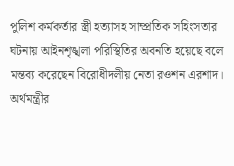পুলিশ কর্মকর্তার স্ত্রী হত্যাসহ সাম্প্রতিক সহিংসতার ঘটনায় আইনশৃঙ্খলা পরিস্থিতির অবনতি হয়েছে বলে মন্তব্য করেছেন বিরোধীদলীয় নেতা রওশন এরশাদ।
অর্থমন্ত্রীর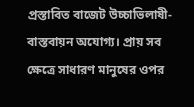প্রস্তাবিত বাজেট উচ্চাভিলাষী-বাস্তবায়ন অযোগ্য। প্রায় সব ক্ষেত্রে সাধারণ মানুষের ওপর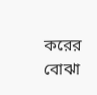করের বোঝা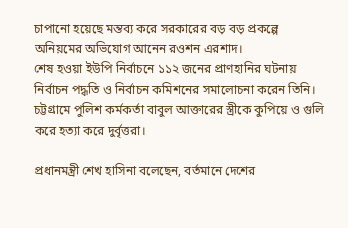চাপানো হয়েছে মন্তব্য করে সরকারের বড় বড় প্রকল্পে অনিয়মের অভিযোগ আনেন রওশন এরশাদ।
শেষ হওয়া ইউপি নির্বাচনে ১১২ জনের প্রাণহানির ঘটনায় নির্বাচন পদ্ধতি ও নির্বাচন কমিশনের সমালোচনা করেন তিনি।
চট্টগ্রামে পুলিশ কর্মকর্তা বাবুল আক্তারের স্ত্রীকে কুপিয়ে ও গুলি করে হত্যা করে দুর্বৃত্তরা।

প্রধানমন্ত্রী শেখ হাসিনা বলেছেন, বর্তমানে দেশের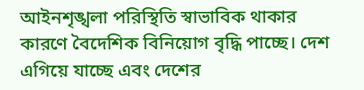আইনশৃঙ্খলা পরিস্থিতি স্বাভাবিক থাকার কারণে বৈদেশিক বিনিয়োগ বৃদ্ধি পাচ্ছে। দেশ এগিয়ে যাচ্ছে এবং দেশের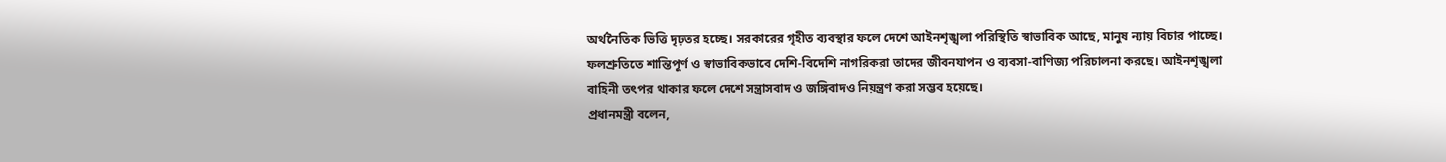অর্থনৈতিক ভিত্তি দৃঢ়তর হচ্ছে। সরকারের গৃহীত ব্যবস্থার ফলে দেশে আইনশৃঙ্খলা পরিস্থিতি স্বাভাবিক আছে, মানুষ ন্যায় বিচার পাচ্ছে।
ফলশ্রুতিতে শান্তিপূর্ণ ও স্বাভাবিকভাবে দেশি-বিদেশি নাগরিকরা তাদের জীবনযাপন ও ব্যবসা-বাণিজ্য পরিচালনা করছে। আইনশৃঙ্খলা বাহিনী তৎপর থাকার ফলে দেশে সন্ত্রাসবাদ ও জঙ্গিবাদও নিয়ন্ত্রণ করা সম্ভব হয়েছে।
প্রধানমন্ত্রী বলেন,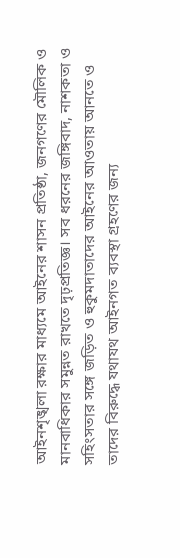আইনশৃঙ্খলা রক্ষার মাধ্যমে আইনের শাসন প্রতিষ্ঠা, জনগণের মৌলিক ও মানবাধিকার সমুন্নত রাখতে দৃঢ়প্রতিজ্ঞ। সব ধরনের জঙ্গিবাদ, নাশকতা ও সহিংসতার সঙ্গে জড়িত ও হুকুমদাতাদের আইনের আওতায় আনতে ও তাদের বিরুদ্ধে যথাযথ আইনগত ব্যবস্থা গ্রহণের জন্য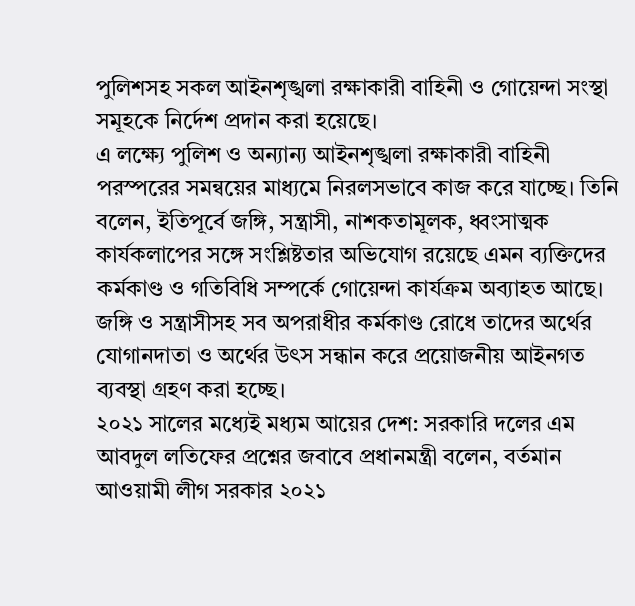পুলিশসহ সকল আইনশৃঙ্খলা রক্ষাকারী বাহিনী ও গোয়েন্দা সংস্থা সমূহকে নির্দেশ প্রদান করা হয়েছে।
এ লক্ষ্যে পুলিশ ও অন্যান্য আইনশৃঙ্খলা রক্ষাকারী বাহিনী পরস্পরের সমন্বয়ের মাধ্যমে নিরলসভাবে কাজ করে যাচ্ছে। তিনি বলেন, ইতিপূর্বে জঙ্গি, সন্ত্রাসী, নাশকতামূলক, ধ্বংসাত্মক কার্যকলাপের সঙ্গে সংশ্লিষ্টতার অভিযোগ রয়েছে এমন ব্যক্তিদের কর্মকাণ্ড ও গতিবিধি সম্পর্কে গোয়েন্দা কার্যক্রম অব্যাহত আছে।
জঙ্গি ও সন্ত্রাসীসহ সব অপরাধীর কর্মকাণ্ড রোধে তাদের অর্থের যোগানদাতা ও অর্থের উৎস সন্ধান করে প্রয়োজনীয় আইনগত ব্যবস্থা গ্রহণ করা হচ্ছে।
২০২১ সালের মধ্যেই মধ্যম আয়ের দেশ: সরকারি দলের এম আবদুল লতিফের প্রশ্নের জবাবে প্রধানমন্ত্রী বলেন, বর্তমান আওয়ামী লীগ সরকার ২০২১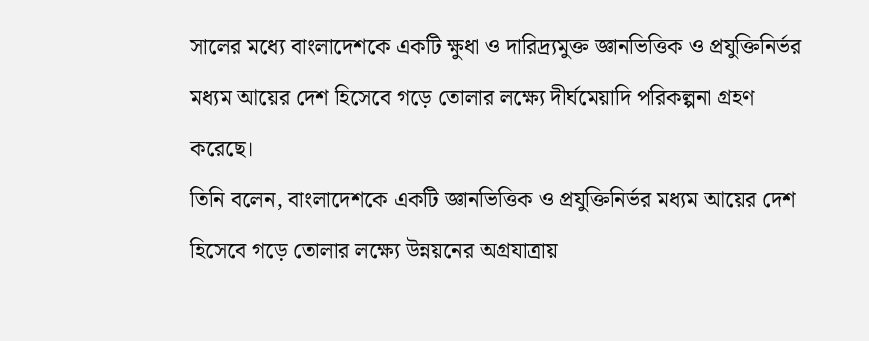সালের মধ্যে বাংলাদেশকে একটি ক্ষুধা ও দারিদ্র্যমুক্ত জ্ঞানভিত্তিক ও প্রযুক্তিনির্ভর মধ্যম আয়ের দেশ হিসেবে গড়ে তোলার লক্ষ্যে দীর্ঘমেয়াদি পরিকল্পনা গ্রহণ করেছে।
তিনি বলেন, বাংলাদেশকে একটি জ্ঞানভিত্তিক ও প্রযুক্তিনির্ভর মধ্যম আয়ের দেশ হিসেবে গড়ে তোলার লক্ষ্যে উন্নয়নের অগ্রযাত্রায়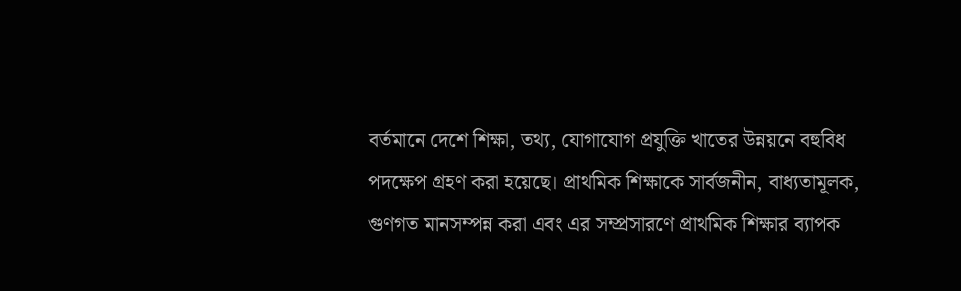বর্তমানে দেশে শিক্ষা, তথ্য, যোগাযোগ প্রযুক্তি খাতের উন্নয়নে বহুবিধ পদক্ষেপ গ্রহণ করা হয়েছে। প্রাথমিক শিক্ষাকে সার্বজনীন, বাধ্যতামূলক, গুণগত মানসম্পন্ন করা এবং এর সম্প্রসারণে প্রাথমিক শিক্ষার ব্যাপক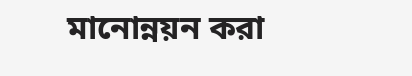মানোন্নয়ন করা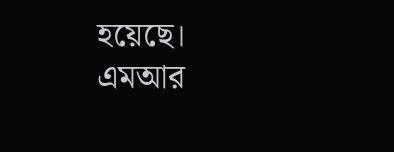হয়েছে।
এমআর